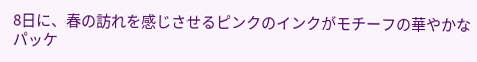8日に、春の訪れを感じさせるピンクのインクがモチーフの華やかなパッケ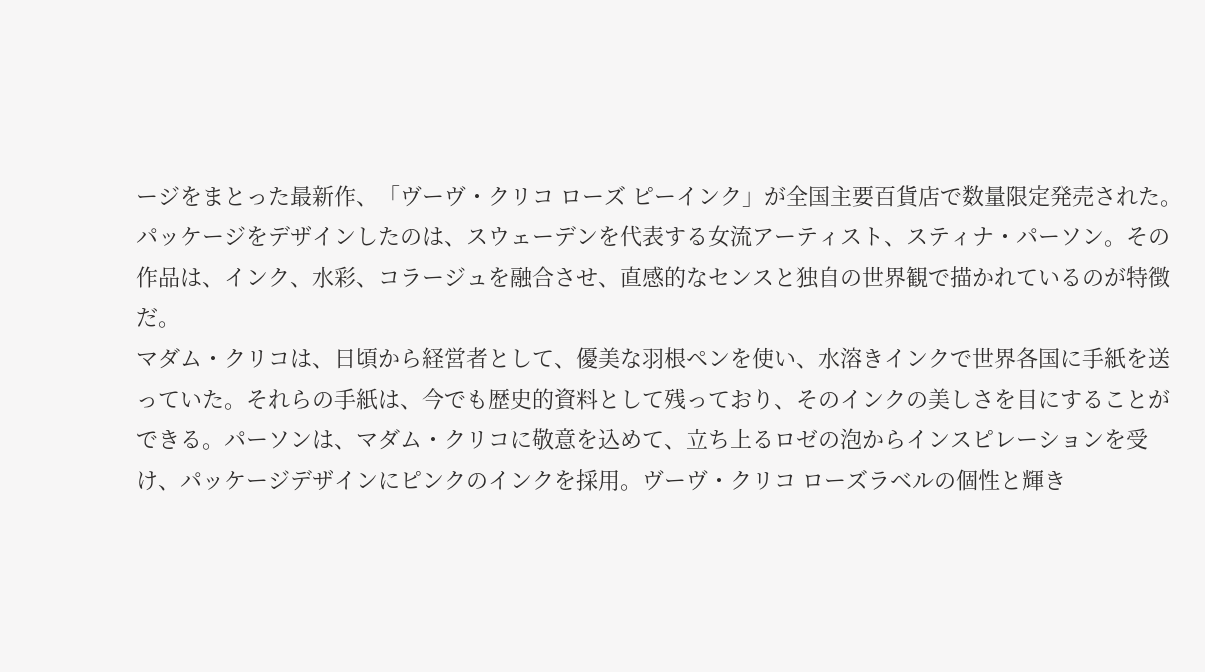ージをまとった最新作、「ヴーヴ・クリコ ローズ ピーインク」が全国主要百貨店で数量限定発売された。
パッケージをデザインしたのは、スウェーデンを代表する女流アーティスト、スティナ・パーソン。その作品は、インク、水彩、コラージュを融合させ、直感的なセンスと独自の世界観で描かれているのが特徴だ。
マダム・クリコは、日頃から経営者として、優美な羽根ペンを使い、水溶きインクで世界各国に手紙を送っていた。それらの手紙は、今でも歴史的資料として残っており、そのインクの美しさを目にすることができる。パーソンは、マダム・クリコに敬意を込めて、立ち上るロゼの泡からインスピレーションを受け、パッケージデザインにピンクのインクを採用。ヴーヴ・クリコ ローズラベルの個性と輝き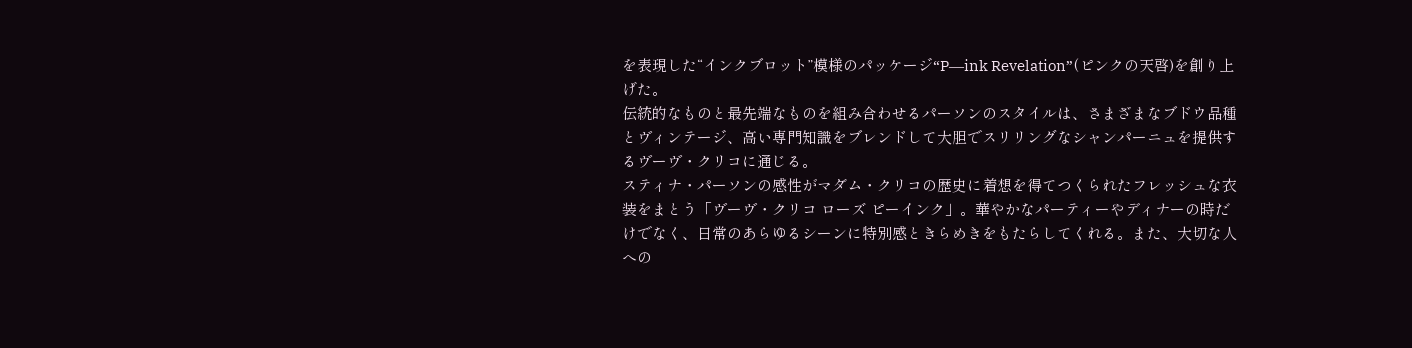を表現した“インクブロット”模様のパッケージ“P―ink Revelation”(ピンクの天啓)を創り上げた。
伝統的なものと最先端なものを組み合わせるパーソンのスタイルは、さまざまなブドウ品種とヴィンテージ、高い専門知識をブレンドして大胆でスリリングなシャンパーニュを提供するヴーヴ・クリコに通じる。
スティナ・パーソンの感性がマダム・クリコの歴史に着想を得てつくられたフレッシュな衣装をまとう「ヴーヴ・クリコ ローズ ピーインク」。華やかなパーティーやディナーの時だけでなく、日常のあらゆるシーンに特別感ときらめきをもたらしてくれる。また、大切な人への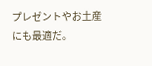プレゼントやお土産にも最適だ。